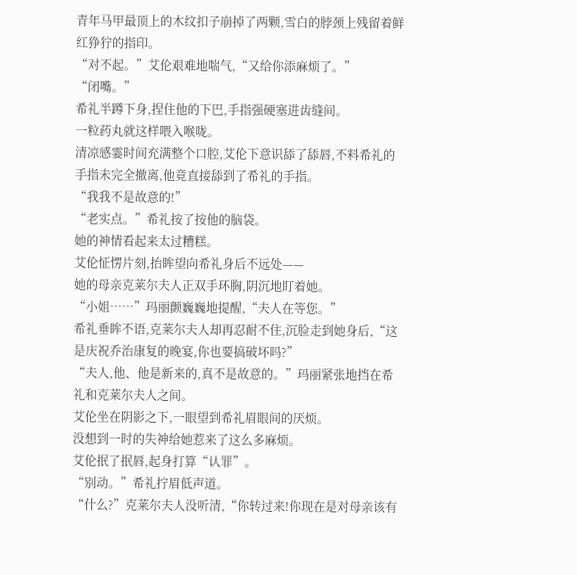青年马甲最顶上的木纹扣子崩掉了两颗,雪白的脖颈上残留着鲜红狰狞的指印。
“对不起。”艾伦艰难地喘气,“又给你添麻烦了。”
“闭嘴。”
希礼半蹲下身,捏住他的下巴,手指强硬塞进齿缝间。
一粒药丸就这样喂入喉咙。
清凉感霎时间充满整个口腔,艾伦下意识舔了舔唇,不料希礼的手指未完全撤离,他竟直接舔到了希礼的手指。
“我我不是故意的!”
“老实点。”希礼按了按他的脑袋。
她的神情看起来太过糟糕。
艾伦怔愣片刻,抬眸望向希礼身后不远处——
她的母亲克莱尔夫人正双手环胸,阴沉地盯着她。
“小姐……”玛丽颤巍巍地提醒,“夫人在等您。”
希礼垂眸不语,克莱尔夫人却再忍耐不住,沉脸走到她身后,“这是庆祝乔治康复的晚宴,你也要搞破坏吗?”
“夫人,他、他是新来的,真不是故意的。”玛丽紧张地挡在希礼和克莱尔夫人之间。
艾伦坐在阴影之下,一眼望到希礼眉眼间的厌烦。
没想到一时的失神给她惹来了这么多麻烦。
艾伦抿了抿唇,起身打算“认罪”。
“别动。”希礼拧眉低声道。
“什么?”克莱尔夫人没听清,“你转过来!你现在是对母亲该有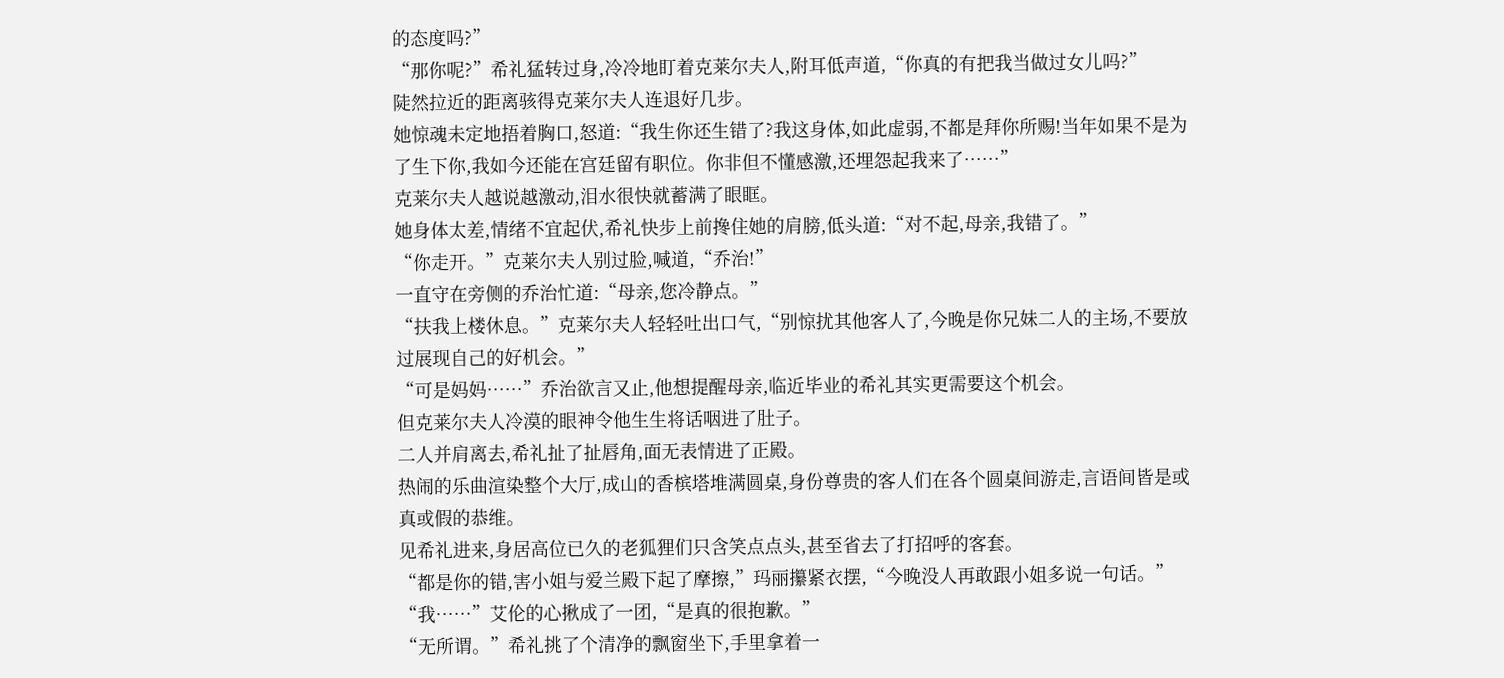的态度吗?”
“那你呢?”希礼猛转过身,冷冷地盯着克莱尔夫人,附耳低声道,“你真的有把我当做过女儿吗?”
陡然拉近的距离骇得克莱尔夫人连退好几步。
她惊魂未定地捂着胸口,怒道:“我生你还生错了?我这身体,如此虚弱,不都是拜你所赐!当年如果不是为了生下你,我如今还能在宫廷留有职位。你非但不懂感激,还埋怨起我来了……”
克莱尔夫人越说越激动,泪水很快就蓄满了眼眶。
她身体太差,情绪不宜起伏,希礼快步上前搀住她的肩膀,低头道:“对不起,母亲,我错了。”
“你走开。”克莱尔夫人别过脸,喊道,“乔治!”
一直守在旁侧的乔治忙道:“母亲,您冷静点。”
“扶我上楼休息。”克莱尔夫人轻轻吐出口气,“别惊扰其他客人了,今晚是你兄妹二人的主场,不要放过展现自己的好机会。”
“可是妈妈……”乔治欲言又止,他想提醒母亲,临近毕业的希礼其实更需要这个机会。
但克莱尔夫人冷漠的眼神令他生生将话咽进了肚子。
二人并肩离去,希礼扯了扯唇角,面无表情进了正殿。
热闹的乐曲渲染整个大厅,成山的香槟塔堆满圆桌,身份尊贵的客人们在各个圆桌间游走,言语间皆是或真或假的恭维。
见希礼进来,身居高位已久的老狐狸们只含笑点点头,甚至省去了打招呼的客套。
“都是你的错,害小姐与爱兰殿下起了摩擦,”玛丽攥紧衣摆,“今晚没人再敢跟小姐多说一句话。”
“我……”艾伦的心揪成了一团,“是真的很抱歉。”
“无所谓。”希礼挑了个清净的飘窗坐下,手里拿着一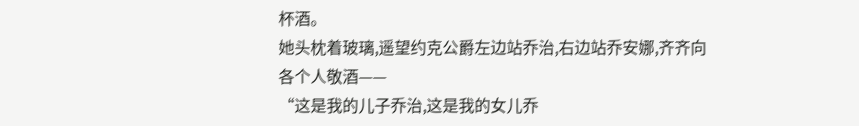杯酒。
她头枕着玻璃,遥望约克公爵左边站乔治,右边站乔安娜,齐齐向各个人敬酒——
“这是我的儿子乔治,这是我的女儿乔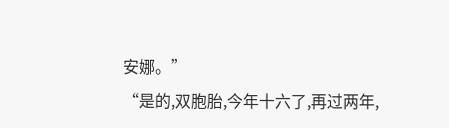安娜。”
“是的,双胞胎,今年十六了,再过两年,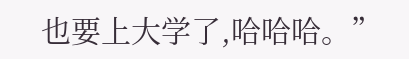也要上大学了,哈哈哈。”